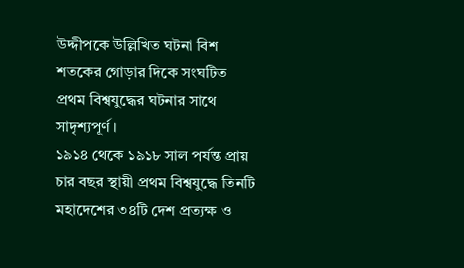উদ্দীপকে উল্লিখিত ঘটনা বিশ শতকের গোড়ার দিকে সংঘটিত প্রথম বিশ্বযুদ্ধের ঘটনার সাথে সাদৃশ্যপূর্ণ ।
১৯১৪ থেকে ১৯১৮ সাল পর্যন্ত প্রায় চার বছর স্থায়ী প্রথম বিশ্বযুদ্ধে তিনটি মহাদেশের ৩৪টি দেশ প্রত্যক্ষ ও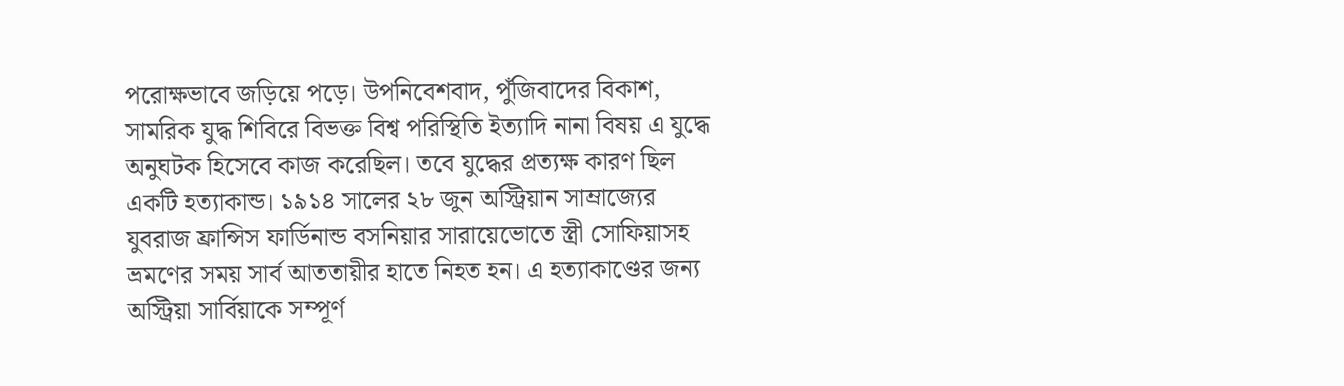পরোক্ষভাবে জড়িয়ে পড়ে। উপনিবেশবাদ, পুঁজিবাদের বিকাশ, সামরিক যুদ্ধ শিবিরে বিভক্ত বিশ্ব পরিস্থিতি ইত্যাদি নানা বিষয় এ যুদ্ধে অনুঘটক হিসেবে কাজ করেছিল। তবে যুদ্ধের প্রত্যক্ষ কারণ ছিল একটি হত্যাকান্ড। ১৯১৪ সালের ২৮ জুন অস্ট্রিয়ান সাম্রাজ্যের যুবরাজ ফ্রান্সিস ফার্ডিনান্ড বসনিয়ার সারায়েভোতে স্ত্রী সোফিয়াসহ ভ্রমণের সময় সার্ব আততায়ীর হাতে নিহত হন। এ হত্যাকাণ্ডের জন্য অস্ট্রিয়া সার্বিয়াকে সম্পূর্ণ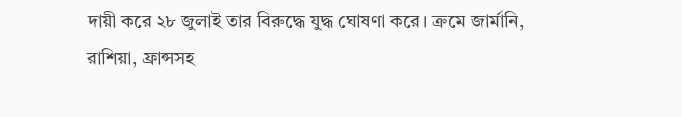দায়ী করে ২৮ জুলাই তার বিরুদ্ধে যুদ্ধ ঘোষণা করে। ক্রমে জার্মানি, রাশিয়া, ফ্রান্সসহ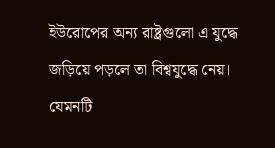ইউরোপের অন্য রাষ্ট্রগুলো এ যুদ্ধে জড়িয়ে পড়লে তা বিশ্বযুদ্ধে নেয়। যেমনটি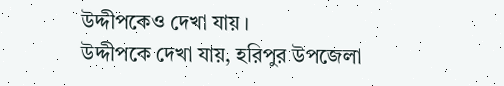উদ্দীপকেও দেখা যায় ।
উদ্দীপকে দেখা যায়, হরিপুর উপজেলা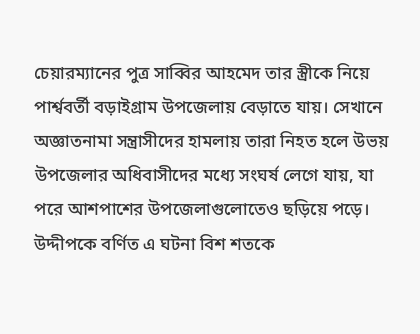চেয়ারম্যানের পুত্র সাব্বির আহমেদ তার স্ত্রীকে নিয়ে পার্শ্ববর্তী বড়াইগ্রাম উপজেলায় বেড়াতে যায়। সেখানে অজ্ঞাতনামা সন্ত্রাসীদের হামলায় তারা নিহত হলে উভয় উপজেলার অধিবাসীদের মধ্যে সংঘর্ষ লেগে যায়, যা পরে আশপাশের উপজেলাগুলোতেও ছড়িয়ে পড়ে। উদ্দীপকে বর্ণিত এ ঘটনা বিশ শতকে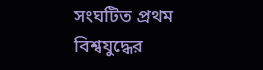সংঘটিত প্রথম বিশ্বযুদ্ধের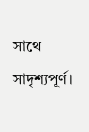সাথে সাদৃশ্যপূর্ণ।